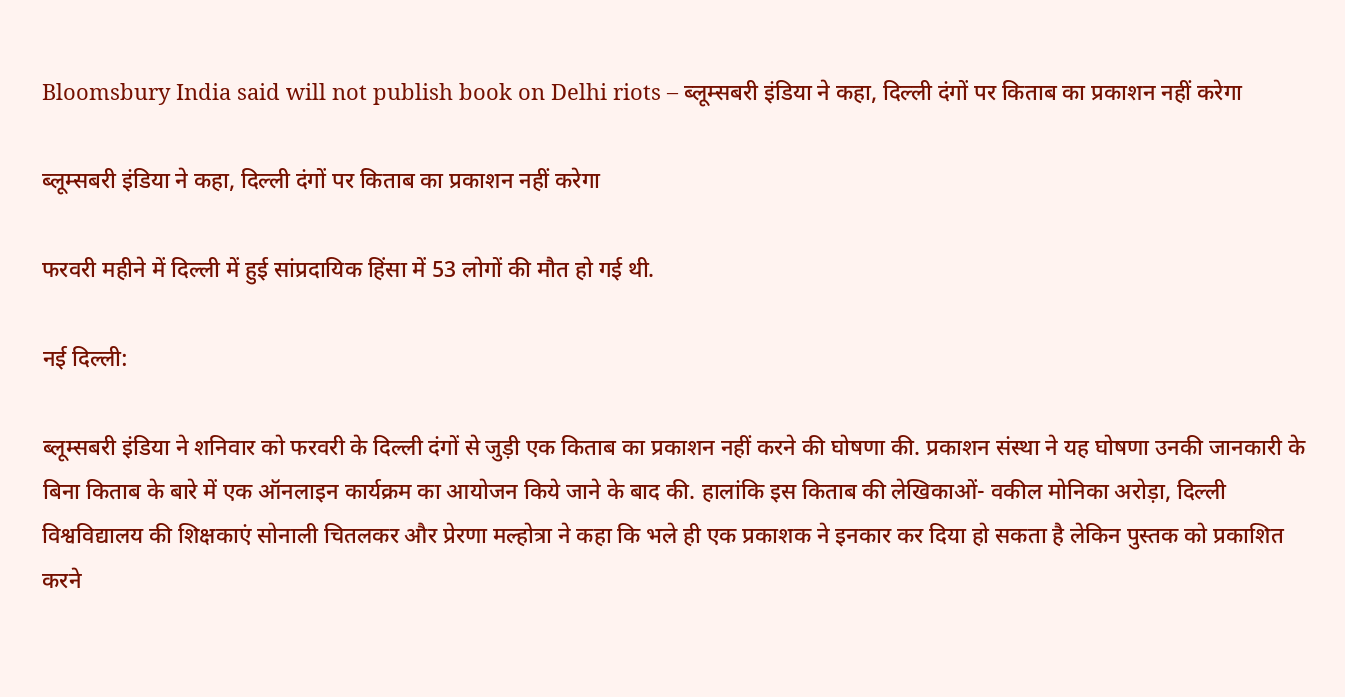Bloomsbury India said will not publish book on Delhi riots – ब्लूम्सबरी इंडिया ने कहा, दिल्ली दंगों पर किताब का प्रकाशन नहीं करेगा

ब्लूम्सबरी इंडिया ने कहा, दिल्ली दंगों पर किताब का प्रकाशन नहीं करेगा

फरवरी महीने में दिल्ली में हुई सांप्रदायिक हिंसा में 53 लोगों की मौत हो गई थी.

नई दिल्ली:

ब्लूम्सबरी इंडिया ने शनिवार को फरवरी के दिल्ली दंगों से जुड़ी एक किताब का प्रकाशन नहीं करने की घोषणा की. प्रकाशन संस्था ने यह घोषणा उनकी जानकारी के बिना किताब के बारे में एक ऑनलाइन कार्यक्रम का आयोजन किये जाने के बाद की. हालांकि इस किताब की लेखिकाओं- वकील मोनिका अरोड़ा, दिल्ली विश्वविद्यालय की शिक्षकाएं सोनाली चितलकर और प्रेरणा मल्होत्रा ने कहा कि भले ही एक प्रकाशक ने इनकार कर दिया हो सकता है लेकिन पुस्तक को प्रकाशित करने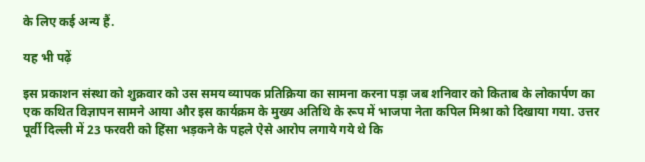के लिए कई अन्य हैं.

यह भी पढ़ें

इस प्रकाशन संस्था को शुक्रवार को उस समय व्यापक प्रतिक्रिया का सामना करना पड़ा जब शनिवार को किताब के लोकार्पण का एक कथित विज्ञापन सामने आया और इस कार्यक्रम के मुख्य अतिथि के रूप में भाजपा नेता कपिल मिश्रा को दिखाया गया. उत्तर पूर्वी दिल्ली में 23 फरवरी को हिंसा भड़कने के पहले ऐसे आरोप लगाये गये थे कि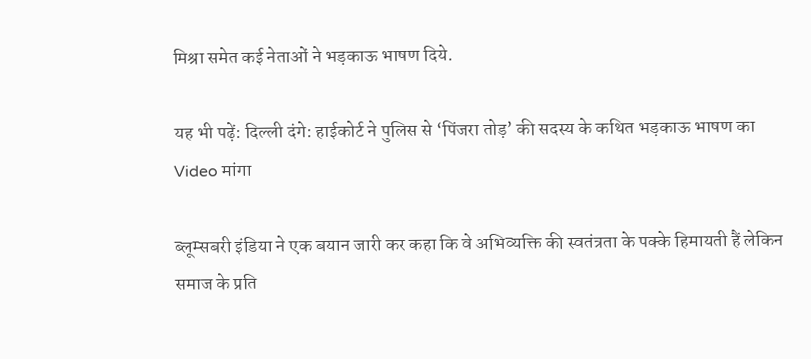मिश्रा समेत कई नेताओं ने भड़काऊ भाषण दिये.

यह भी पढ़ें: दिल्ली दंगे: हाईकोर्ट ने पुलिस से ‘पिंजरा तोड़’ की सदस्य के कथित भड़काऊ भाषण का Video मांगा

ब्लूम्सबरी इंडिया ने एक बयान जारी कर कहा कि वे अभिव्यक्ति की स्वतंत्रता के पक्के हिमायती हैं लेकिन समाज के प्रति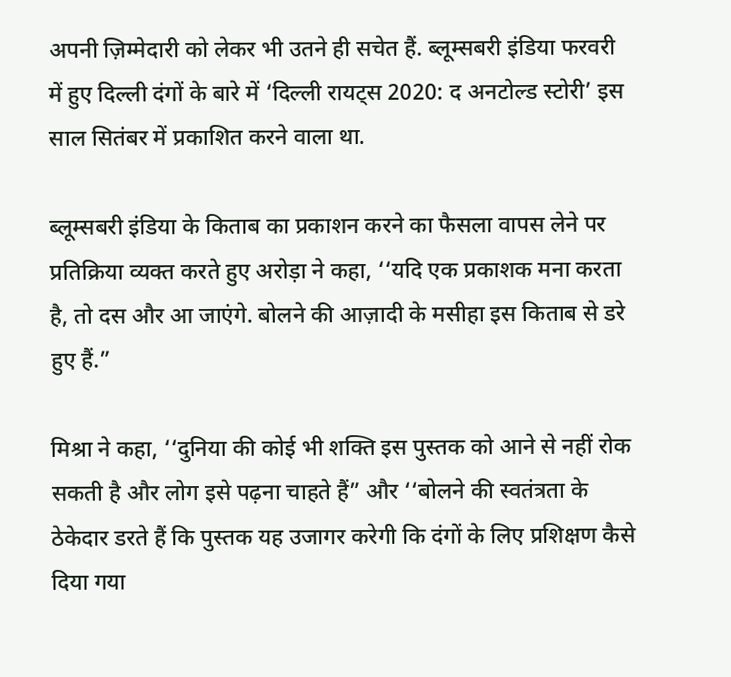अपनी ज़िम्मेदारी को लेकर भी उतने ही सचेत हैं. ब्लूम्सबरी इंडिया फरवरी में हुए दिल्ली दंगों के बारे में ‘दिल्ली रायट्स 2020: द अनटोल्ड स्टोरी’ इस साल सितंबर में प्रकाशित करने वाला था.

ब्लूम्सबरी इंडिया के किताब का प्रकाशन करने का फैसला वापस लेने पर प्रतिक्रिया व्यक्त करते हुए अरोड़ा ने कहा, ‘‘यदि एक प्रकाशक मना करता है, तो दस और आ जाएंगे. बोलने की आज़ादी के मसीहा इस किताब से डरे हुए हैं.”

मिश्रा ने कहा, ‘‘दुनिया की कोई भी शक्ति इस पुस्तक को आने से नहीं रोक सकती है और लोग इसे पढ़ना चाहते हैं” और ‘‘बोलने की स्वतंत्रता के ठेकेदार डरते हैं कि पुस्तक यह उजागर करेगी कि दंगों के लिए प्रशिक्षण कैसे दिया गया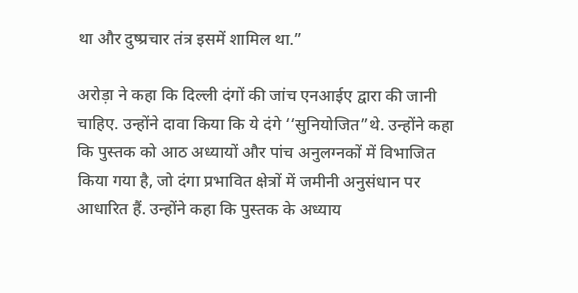था और दुष्प्रचार तंत्र इसमें शामिल था.”

अरोड़ा ने कहा कि दिल्ली दंगों की जांच एनआईए द्वारा की जानी चाहिए. उन्होंने दावा किया कि ये दंगे ‘‘सुनियोजित”थे. उन्होंने कहा कि पुस्तक को आठ अध्यायों और पांच अनुलग्नकों में विभाजित किया गया है, जो दंगा प्रभावित क्षेत्रों में जमीनी अनुसंधान पर आधारित हैं. उन्होंने कहा कि पुस्तक के अध्याय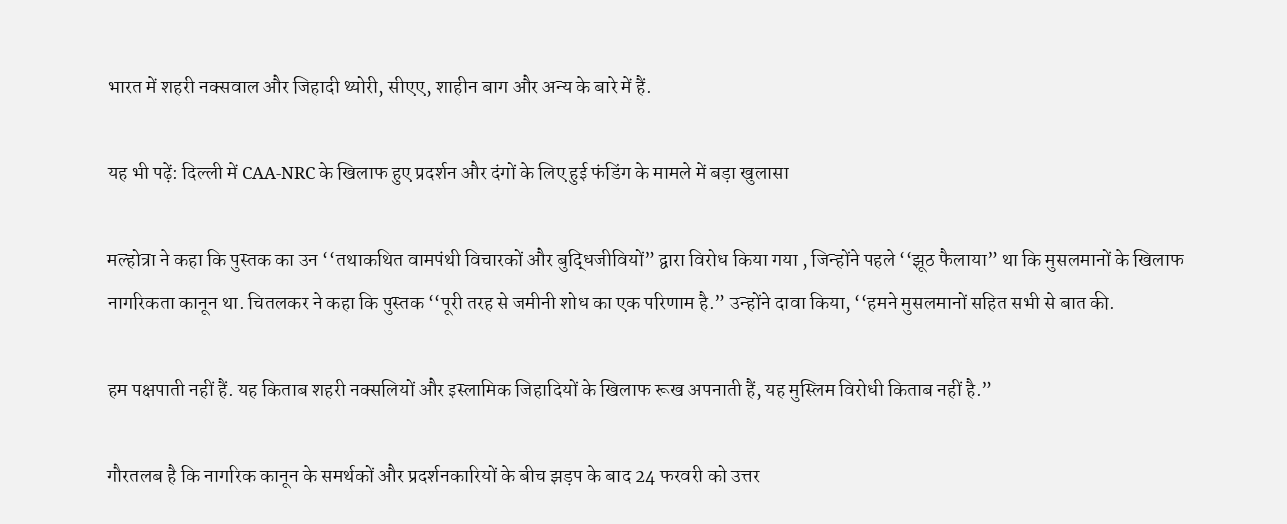भारत में शहरी नक्सवाल और जिहादी थ्योरी, सीएए, शाहीन बाग और अन्य के बारे में हैं.

यह भी पढ़ें: दिल्ली में CAA-NRC के खिलाफ हुए प्रदर्शन और दंगों के लिए हुई फंडिंग के मामले में बड़ा खुलासा

मल्होत्रा ने कहा कि पुस्तक का उन ‘‘तथाकथित वामपंथी विचारकों और बुद्धिजीवियों” द्वारा विरोध किया गया , जिन्होंने पहले ‘‘झूठ फैलाया” था कि मुसलमानों के खिलाफ नागरिकता कानून था. चितलकर ने कहा कि पुस्तक ‘‘पूरी तरह से जमीनी शोध का एक परिणाम है.” उन्होंने दावा किया, ‘‘हमने मुसलमानों सहित सभी से बात की.

हम पक्षपाती नहीं हैं. यह किताब शहरी नक्सलियों और इस्लामिक जिहादियों के खिलाफ रूख अपनाती हैं, यह मुस्लिम विरोधी किताब नहीं है.”

गौरतलब है कि नागरिक कानून के समर्थकों और प्रदर्शनकारियों के बीच झड़प के बाद 24 फरवरी को उत्तर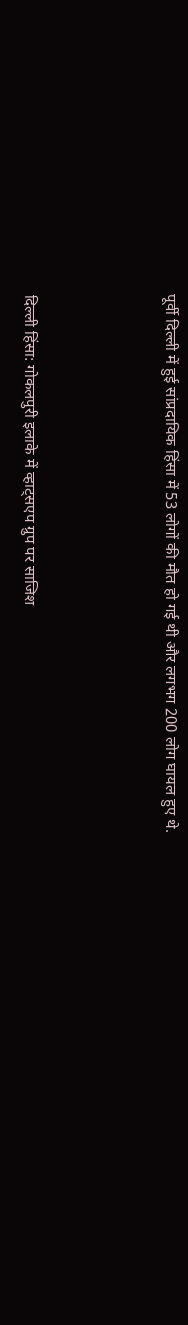पूर्वी दिल्ली में हुई सांप्रदायिक हिंसा में 53 लोगों की मौत हो गई थी और लगभग 200 लोग घायल हुए थे.



दिल्ली हिंसा: गोकलपुरी इलाके में व्हाट्सएप ग्रुप पर साजिश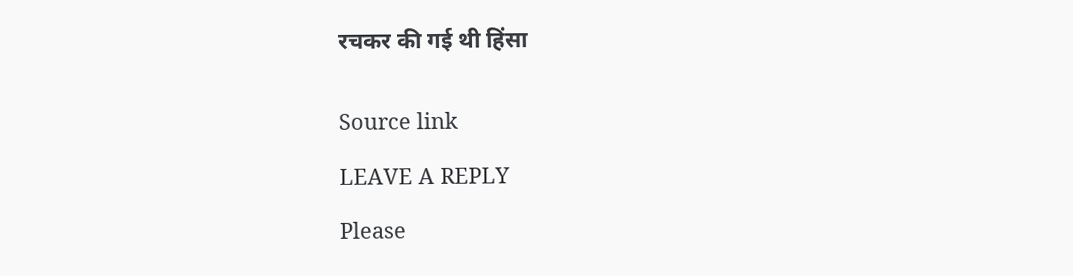रचकर की गई थी हिंसा


Source link

LEAVE A REPLY

Please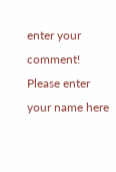enter your comment!
Please enter your name here